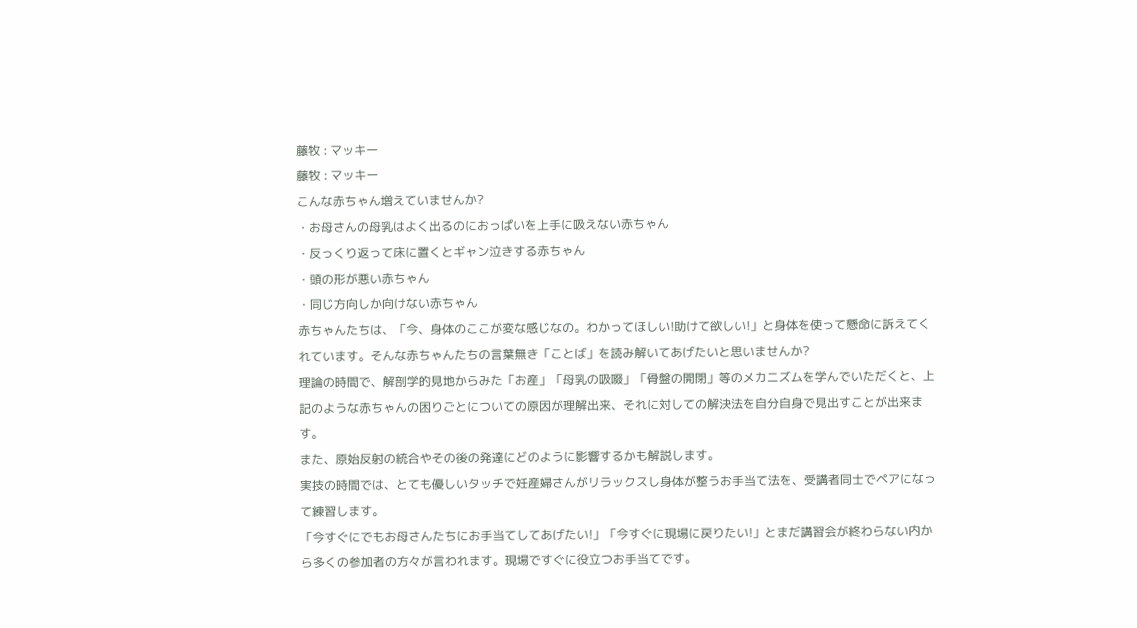藤牧 : マッキー
藤牧 : マッキー
こんな赤ちゃん増えていませんか?
・お母さんの母乳はよく出るのにおっぱいを上手に吸えない赤ちゃん
・反っくり返って床に置くとギャン泣きする赤ちゃん
・頭の形が悪い赤ちゃん
・同じ方向しか向けない赤ちゃん
赤ちゃんたちは、「今、身体のここが変な感じなの。わかってほしい!助けて欲しい!」と身体を使って懸命に訴えてくれています。そんな赤ちゃんたちの言葉無き「ことば」を読み解いてあげたいと思いませんか?
理論の時間で、解剖学的見地からみた「お産」「母乳の吸啜」「骨盤の開閉」等のメカニズムを学んでいただくと、上記のような赤ちゃんの困りごとについての原因が理解出来、それに対しての解決法を自分自身で見出すことが出来ます。
また、原始反射の統合やその後の発達にどのように影響するかも解説します。
実技の時間では、とても優しいタッチで妊産婦さんがリラックスし身体が整うお手当て法を、受講者同士でペアになって練習します。
「今すぐにでもお母さんたちにお手当てしてあげたい!」「今すぐに現場に戻りたい!」とまだ講習会が終わらない内から多くの参加者の方々が言われます。現場ですぐに役立つお手当てです。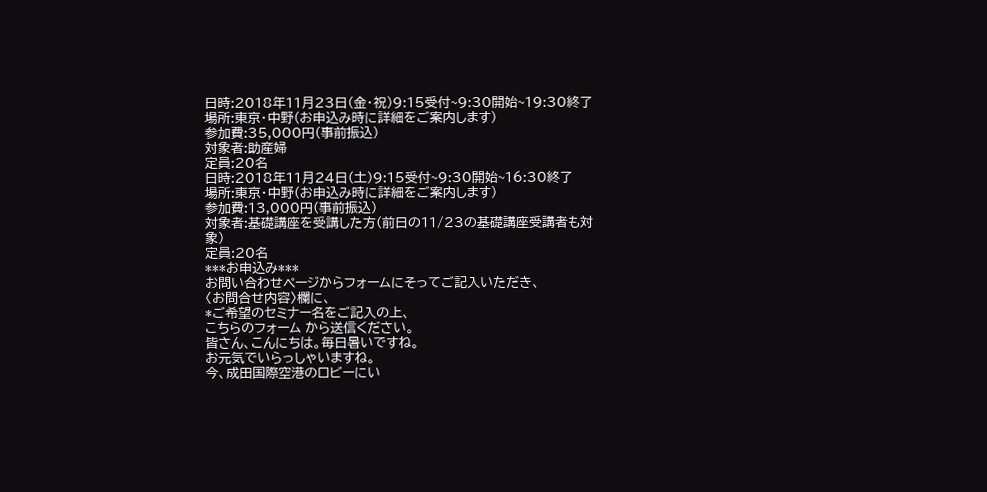日時:2018年11月23日(金・祝)9:15受付~9:30開始~19:30終了
場所:東京・中野(お申込み時に詳細をご案内します)
参加費:35,000円(事前振込)
対象者:助産婦
定員:20名
日時:2018年11月24日(土)9:15受付~9:30開始~16:30終了
場所:東京・中野(お申込み時に詳細をご案内します)
参加費:13,000円(事前振込)
対象者:基礎講座を受講した方(前日の11/23の基礎講座受講者も対象)
定員:20名
***お申込み***
お問い合わせページからフォームにそってご記入いただき、
〈お問合せ内容〉欄に、
*ご希望のセミナー名をご記入の上、
こちらのフォーム から送信ください。
皆さん、こんにちは。毎日暑いですね。
お元気でいらっしゃいますね。
今、成田国際空港のロビーにい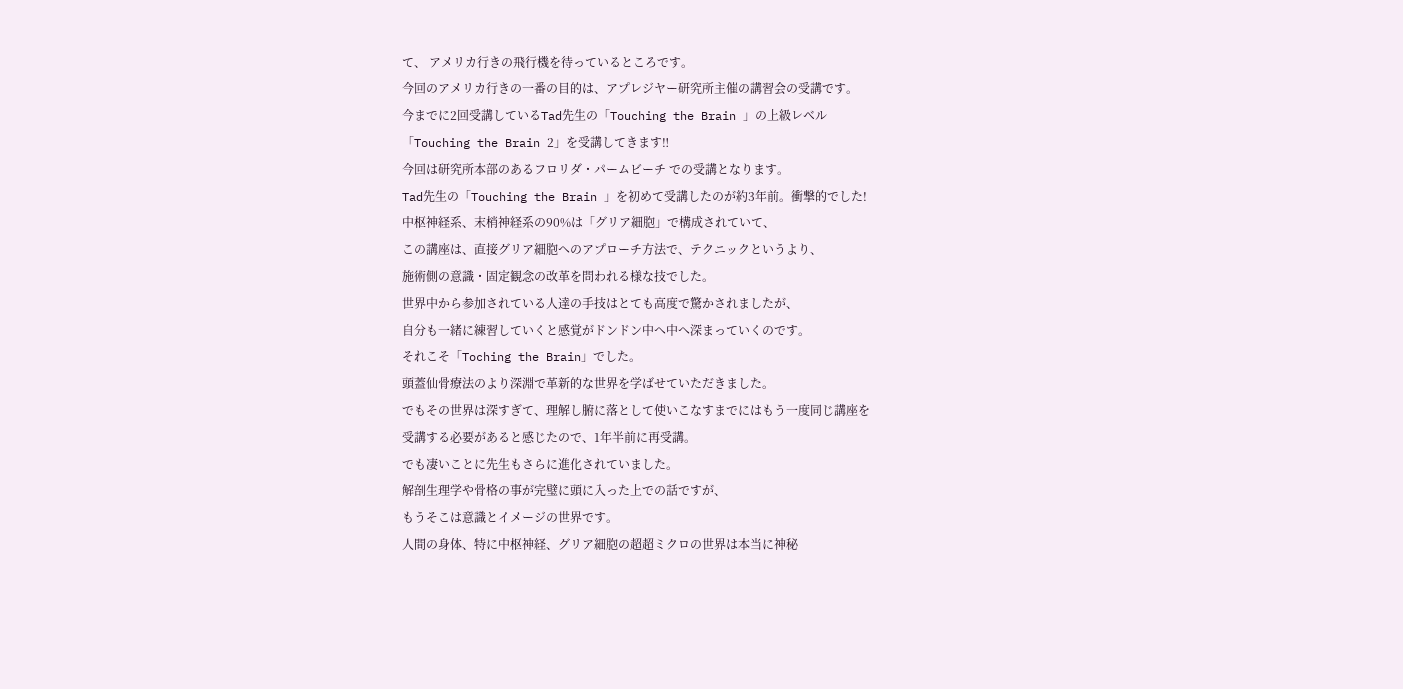て、 アメリカ行きの飛行機を待っているところです。
今回のアメリカ行きの一番の目的は、アプレジヤー研究所主催の講習会の受講です。
今までに2回受講しているTad先生の「Touching the Brain 」の上級レベル
「Touching the Brain 2」を受講してきます‼
今回は研究所本部のあるフロリダ・パームビーチ での受講となります。
Tad先生の「Touching the Brain 」を初めて受講したのが約3年前。衝撃的でした!
中枢神経系、末梢神経系の90%は「グリア細胞」で構成されていて、
この講座は、直接グリア細胞へのアプローチ方法で、テクニックというより、
施術側の意識・固定観念の改革を問われる様な技でした。
世界中から参加されている人達の手技はとても高度で驚かされましたが、
自分も一緒に練習していくと感覚がドンドン中へ中へ深まっていくのです。
それこそ「Toching the Brain」でした。
頭蓋仙骨療法のより深淵で革新的な世界を学ばせていただきました。
でもその世界は深すぎて、理解し腑に落として使いこなすまでにはもう一度同じ講座を
受講する必要があると感じたので、1年半前に再受講。
でも凄いことに先生もさらに進化されていました。
解剖生理学や骨格の事が完璧に頭に入った上での話ですが、
もうそこは意識とイメージの世界です。
人間の身体、特に中枢神経、グリア細胞の超超ミクロの世界は本当に神秘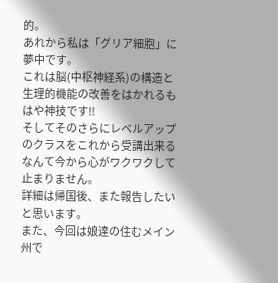的。
あれから私は「グリア細胞」に夢中です。
これは脳(中枢神経系)の構造と生理的機能の改善をはかれるもはや神技です‼
そしてそのさらにレベルアップのクラスをこれから受講出来るなんて今から心がワクワクして止まりません。
詳細は帰国後、また報告したいと思います。
また、今回は娘達の住むメイン州で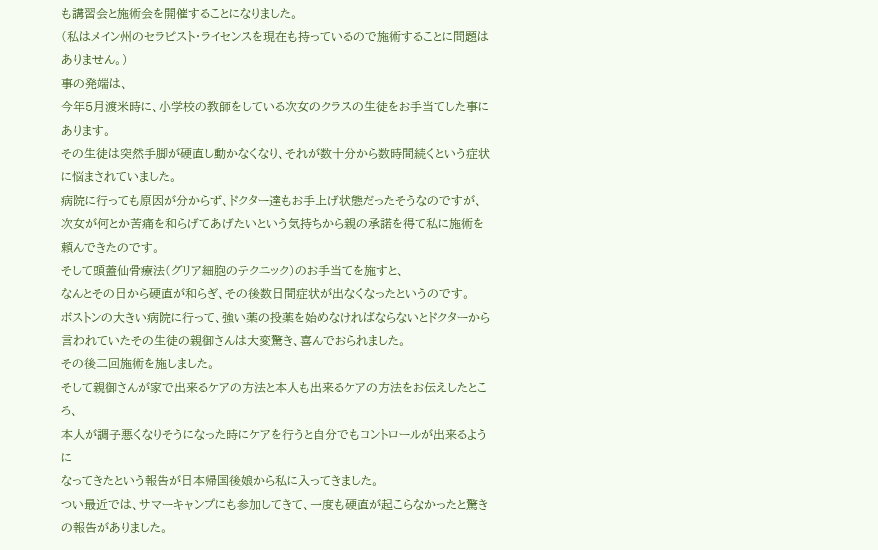も講習会と施術会を開催することになりました。
(私はメイン州のセラピスト・ライセンスを現在も持っているので施術することに問題はありません。)
事の発端は、
今年5月渡米時に、小学校の教師をしている次女のクラスの生徒をお手当てした事にあります。
その生徒は突然手脚が硬直し動かなくなり、それが数十分から数時間続くという症状に悩まされていました。
病院に行っても原因が分からず、ドクター達もお手上げ状態だったそうなのですが、
次女が何とか苦痛を和らげてあげたいという気持ちから親の承諾を得て私に施術を頼んできたのです。
そして頭蓋仙骨療法(グリア細胞のテクニック)のお手当てを施すと、
なんとその日から硬直が和らぎ、その後数日間症状が出なくなったというのです。
ボストンの大きい病院に行って、強い薬の投薬を始めなければならないとドクターから言われていたその生徒の親御さんは大変驚き、喜んでおられました。
その後二回施術を施しました。
そして親御さんが家で出来るケアの方法と本人も出来るケアの方法をお伝えしたところ、
本人が調子悪くなりそうになった時にケアを行うと自分でもコントロールが出来るように
なってきたという報告が日本帰国後娘から私に入ってきました。
つい最近では、サマーキャンプにも参加してきて、一度も硬直が起こらなかったと驚きの報告がありました。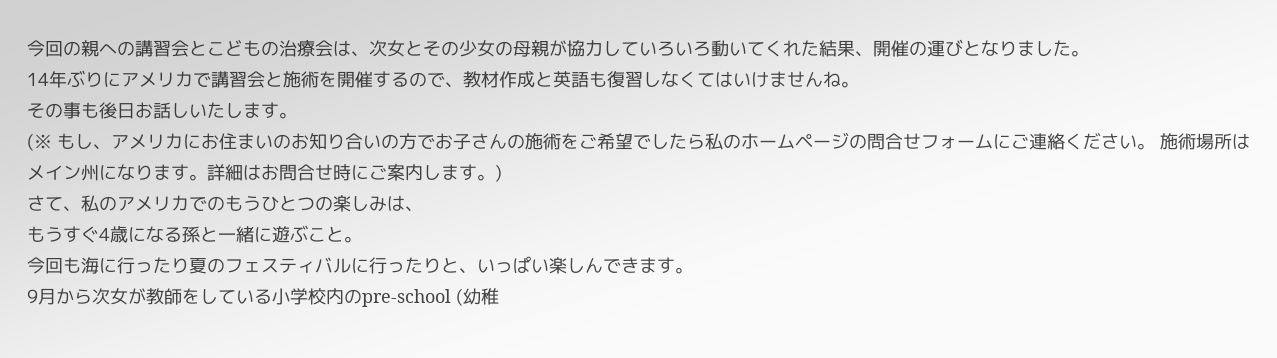今回の親への講習会とこどもの治療会は、次女とその少女の母親が協力していろいろ動いてくれた結果、開催の運びとなりました。
14年ぶりにアメリカで講習会と施術を開催するので、教材作成と英語も復習しなくてはいけませんね。
その事も後日お話しいたします。
(※ もし、アメリカにお住まいのお知り合いの方でお子さんの施術をご希望でしたら私のホームページの問合せフォームにご連絡ください。 施術場所はメイン州になります。詳細はお問合せ時にご案内します。)
さて、私のアメリカでのもうひとつの楽しみは、
もうすぐ4歳になる孫と一緒に遊ぶこと。
今回も海に行ったり夏のフェスティバルに行ったりと、いっぱい楽しんできます。
9月から次女が教師をしている小学校内のpre-school (幼稚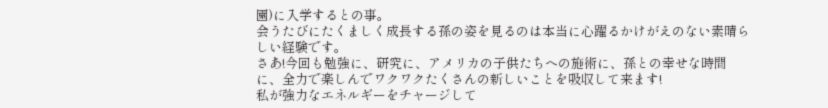園)に入学するとの事。
会うたびにたくましく成長する孫の姿を見るのは本当に心躍るかけがえのない素晴らしい経験です。
さあ!今回も勉強に、研究に、アメリカの子供たちへの施術に、孫との幸せな時間に、全力で楽しんでワクワクたくさんの新しいことを吸収して来ます!
私が強力なエネルギーをチャージして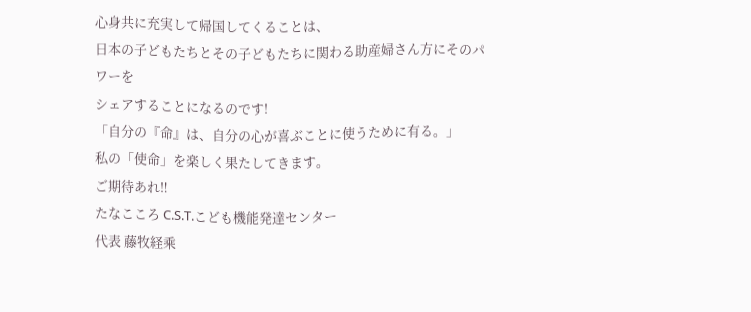心身共に充実して帰国してくることは、
日本の子どもたちとその子どもたちに関わる助産婦さん方にそのパワーを
シェアすることになるのです!
「自分の『命』は、自分の心が喜ぶことに使うために有る。」
私の「使命」を楽しく果たしてきます。
ご期待あれ‼
たなこころ C.S.T.こども機能発達センター
代表 藤牧経乘